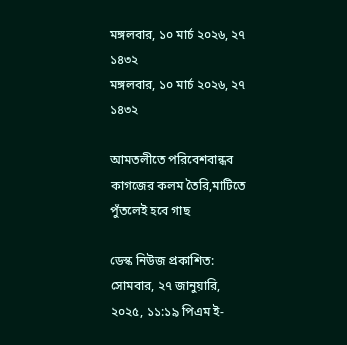মঙ্গলবার, ১০ মার্চ ২০২৬, ২৭ ১৪৩২
মঙ্গলবার, ১০ মার্চ ২০২৬, ২৭ ১৪৩২

আমতলীতে পরিবেশবান্ধব কাগজের কলম তৈরি,মাটিতে পুঁতলেই হবে গাছ

ডেস্ক নিউজ প্রকাশিত: সোমবার, ২৭ জানুয়ারি, ২০২৫, ১১:১৯ পিএম ই-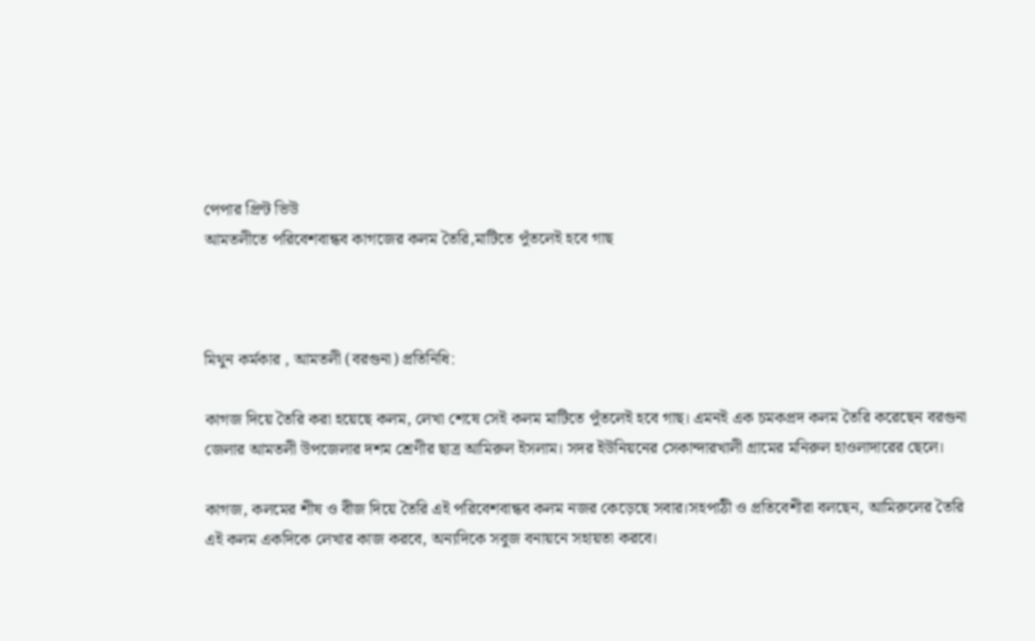পেপার প্রিন্ট ভিউ
আমতলীতে পরিবেশবান্ধব কাগজের কলম তৈরি,মাটিতে পুঁতলেই হবে গাছ



মিথুন কর্মকার , আমতলী (বরগুনা) প্রতিনিধি:

কাগজ দিয়ে তৈরি করা হয়েছে কলম, লেখা শেষে সেই কলম মাটিতে পুঁতলেই হবে গাছ। এমনই এক চমকপ্রদ কলম তৈরি করেছেন বরগুনা জেলার আমতলী উপজেলার দশম শ্রেণীর ছাত্র আমিরুল ইসলাম। সদর ইউনিয়নের সেকান্দারখালী গ্রামের মনিরুল হাওলাদারের ছেলে।

কাগজ, কলমের শীষ ও বীজ দিয়ে তৈরি এই পরিবেশবান্ধব কলম নজর কেড়েছে সবার।সহপাঠী ও প্রতিবেশীরা বলছেন, আমিরুলের তৈরি এই কলম একদিকে লেখার কাজ করবে, অন্যদিকে সবুজ বনায়নে সহায়তা করবে।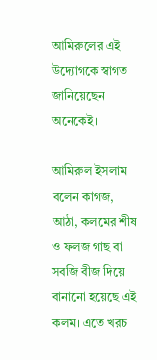আমিরুলের এই উদ্যোগকে স্বাগত জানিয়েছেন অনেকেই।

আমিরুল ইসলাম বলেন কাগজ, আঠা, কলমের শীষ ও ফলজ গাছ বা সবজি বীজ দিয়ে বানানো হয়েছে এই কলম। এতে খরচ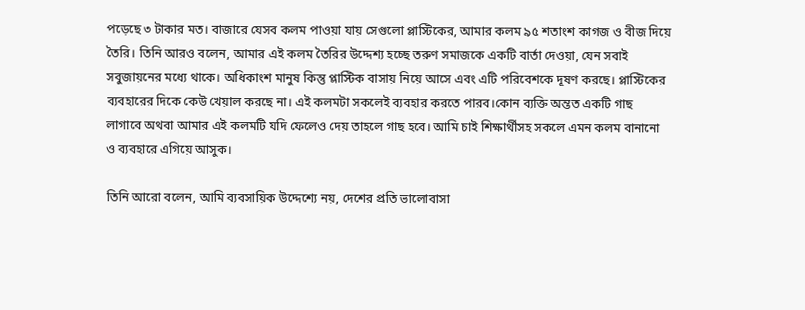পড়েছে ৩ টাকার মত। বাজারে যেসব কলম পাওয়া যায় সেগুলো প্লাস্টিকের, আমার কলম ৯৫ শতাংশ কাগজ ও বীজ দিয়ে তৈরি। তিনি আরও বলেন, আমার এই কলম তৈরির উদ্দেশ্য হচ্ছে তরুণ সমাজকে একটি বার্তা দেওয়া, যেন সবাই সবুজায়নের মধ্যে থাকে। অধিকাংশ মানুষ কিন্তু প্লাস্টিক বাসায় নিয়ে আসে এবং এটি পরিবেশকে দূষণ করছে। প্লাস্টিকের ব্যবহারের দিকে কেউ খেয়াল করছে না। এই কলমটা সকলেই ব্যবহার করতে পারব।কোন ব্যক্তি অন্তত একটি গাছ লাগাবে অথবা আমার এই কলমটি যদি ফেলেও দেয় তাহলে গাছ হবে। আমি চাই শিক্ষার্থীসহ সকলে এমন কলম বানানো ও ব্যবহারে এগিয়ে আসুক।

তিনি আরো বলেন, আমি ব্যবসায়িক উদ্দেশ্যে নয়, দেশের প্রতি ভালোবাসা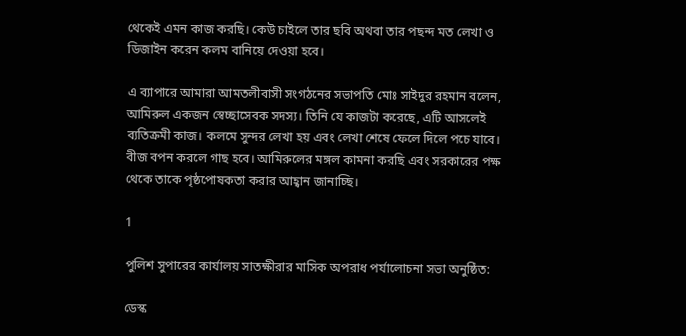থেকেই এমন কাজ করছি। কেউ চাইলে তার ছবি অথবা তার পছন্দ মত লেখা ও ডিজাইন করেন কলম বানিয়ে দেওয়া হবে।

এ ব্যাপারে আমারা আমতলীবাসী সংগঠনের সভাপতি মোঃ সাইদুর রহমান বলেন, আমিরুল একজন স্বেচ্ছাসেবক সদস্য। তিনি যে কাজটা করেছে, এটি আসলেই ব্যতিক্রমী কাজ। কলমে সুন্দর লেখা হয় এবং লেখা শেষে ফেলে দিলে পচে যাবে। বীজ বপন করলে গাছ হবে। আমিরুলের মঙ্গল কামনা করছি এবং সরকারের পক্ষ থেকে তাকে পৃষ্ঠপোষকতা করার আহ্বান জানাচ্ছি।

1

পুলিশ সুপারের কার্যালয় সাতক্ষীরার মাসিক অপরাধ পর্যালোচনা সভা অনুষ্ঠিত:

ডেস্ক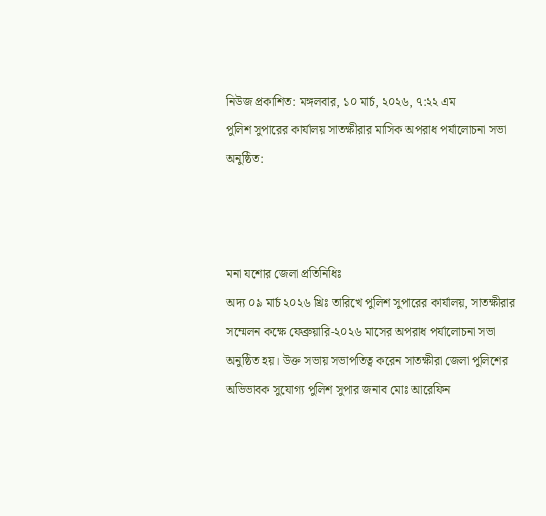নিউজ প্রকাশিত: মঙ্গলবার, ১০ মার্চ, ২০২৬, ৭:২২ এম
পুলিশ সুপারের কার্যালয় সাতক্ষীরার মাসিক অপরাধ পর্যালোচনা সভা অনুষ্ঠিত:



মনা যশোর জেলা প্রতিনিধিঃ
অদ্য ০৯ মার্চ ২০২৬ খ্রিঃ তারিখে পুলিশ সুপারের কার্যালয়, সাতক্ষীরার সম্মেলন কক্ষে ফেব্রুয়ারি-২০২৬ মাসের অপরাধ পর্যালোচনা সভা অনুষ্ঠিত হয়। উক্ত সভায় সভাপতিত্ব করেন সাতক্ষীরা জেলা পুলিশের অভিভাবক সুযোগ্য পুলিশ সুপার জনাব মোঃ আরেফিন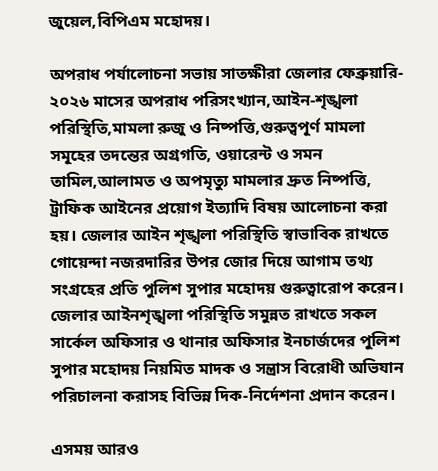জুয়েল,বিপিএম মহোদয়।

অপরাধ পর্যালোচনা সভায় সাতক্ষীরা জেলার ফেব্রুয়ারি-
২০২৬ মাসের অপরাধ পরিসংখ্যান,আইন-শৃঙ্খলা পরিস্থিতি,মামলা রুজু ও নিষ্পত্তি,গুরুত্বপূর্ণ মামলা সমূহের তদন্তের অগ্রগতি, ওয়ারেন্ট ও সমন তামিল,আলামত ও অপমৃত্যু মামলার দ্রুত নিষ্পত্তি, ট্রাফিক আইনের প্র‍য়োগ ইত্যাদি বিষয় আলোচনা করা হয়। জেলার আইন শৃঙ্খলা পরিস্থিতি স্বাভাবিক রাখতে গোয়েন্দা নজরদারির উপর জোর দিয়ে আগাম তথ্য সংগ্রহের প্রতি পুলিশ সুপার মহোদয় গুরুত্বারোপ করেন। জেলার আইনশৃঙ্খলা পরিস্থিতি সমুন্নত রাখতে সকল সার্কেল অফিসার ও থানার অফিসার ইনচার্জদের পুলিশ সুপার মহোদয় নিয়মিত মাদক ও সন্ত্রাস বিরোধী অভিযান পরিচালনা করাসহ বিভিন্ন দিক-নির্দেশনা প্রদান করেন।

এসময় আরও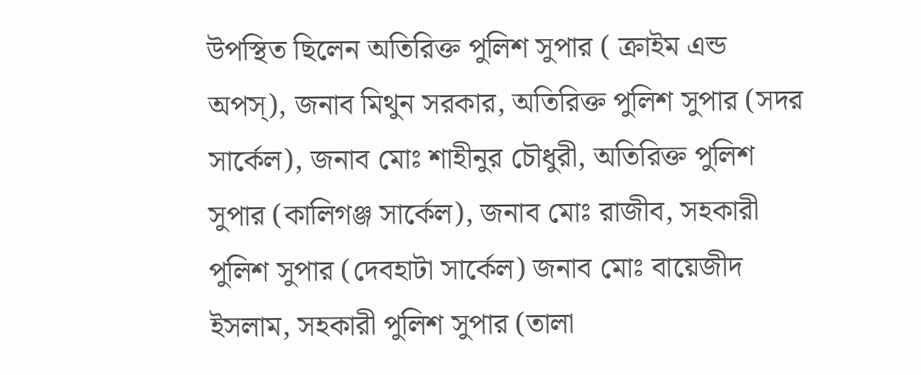উপস্থিত ছিলেন অতিরিক্ত পুলিশ সুপার ( ক্রাইম এন্ড অপস্), জনাব মিথুন সরকার, অতিরিক্ত পুলিশ সুপার (সদর সার্কেল), জনাব মোঃ শাহীনুর চৌধুরী, অতিরিক্ত পুলিশ সুপার (কালিগঞ্জ সার্কেল), জনাব মোঃ রাজীব, সহকারী পুলিশ‌ সুপার (দেবহাটা সার্কেল) জনাব মোঃ বায়েজীদ ইসলাম, সহকারী পুলিশ‌ সুপার (তালা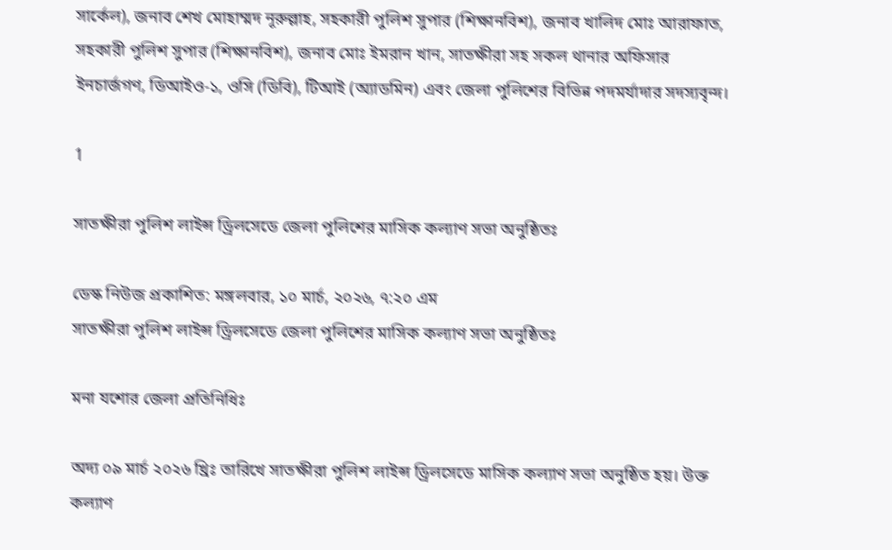সার্কেল), জনাব শেখ মোহাম্মদ নূরুল্লাহ, সহকারী পুলিশ‌ সুপার (শিক্ষানবিশ), জনাব খালিদ মোঃ আরাফাত, সহকারী পুলিশ‌ সুপার (শিক্ষানবিশ), জনাব মোঃ ইমরান খান, সাতক্ষীরা সহ সকল থানার অফিসার ইনচার্জগণ, ডিআইও-১, ওসি (ডিবি), টিআই (অ্যাডমিন) এবং জেলা পুলিশের বিভিন্ন পদমর্যাদার সদস্যবৃন্দ।

1

সাতক্ষীরা পুলিশ লাইন্স ড্রিলসেডে জেলা পুলিশের মাসিক কল্যাণ সভা অনুষ্ঠিতঃ

ডেস্ক নিউজ প্রকাশিত: মঙ্গলবার, ১০ মার্চ, ২০২৬, ৭:২০ এম
সাতক্ষীরা পুলিশ লাইন্স ড্রিলসেডে জেলা পুলিশের মাসিক কল্যাণ সভা অনুষ্ঠিতঃ

মনা যশোর জেলা প্রতিনিধিঃ

অদ্য ০৯ মার্চ ২০২৬ খ্রিঃ তারিখে সাতক্ষীরা পুলিশ লাইন্স ড্রিলসেডে মাসিক কল্যাণ সভা অনুষ্ঠিত হয়। উক্ত কল্যাণ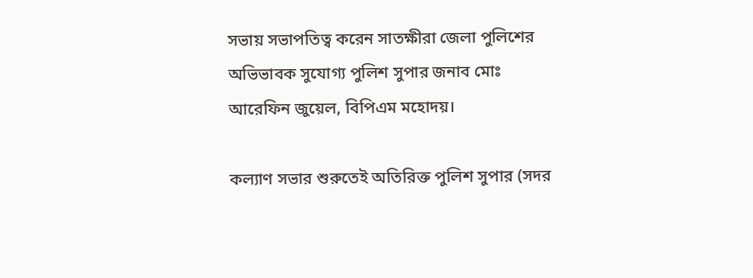সভায় সভাপতিত্ব করেন সাতক্ষীরা জেলা পুলিশের অভিভাবক সুযোগ্য পুলিশ সুপার জনাব মোঃ আরেফিন জুয়েল, বিপিএম মহোদয়।

কল্যাণ সভার শুরুতেই অতিরিক্ত পুলিশ সুপার (সদর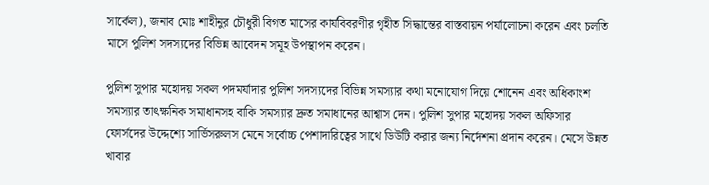সার্কেল), জনাব মোঃ শাহীনুর চৌধুরী বিগত মাসের কার্যবিবরণীর গৃহীত সিদ্ধান্তের বাস্তবায়ন পর্যালোচনা করেন এবং চলতি মাসে পুলিশ সদস্যদের বিভিন্ন আবেদন সমূহ উপস্থাপন করেন।

পুলিশ সুপার মহোদয় সকল পদমর্যাদার পুলিশ সদস্যদের বিভিন্ন সমস্যার কথা মনোযোগ দিয়ে শোনেন এবং অধিকাংশ সমস্যার তাৎক্ষনিক সমাধানসহ বাকি সমস্যার দ্রুত সমাধানের আশ্বাস দেন। পুলিশ সুপার মহোদয় সকল অফিসার ফোর্সদের উদ্দেশ্যে সার্ভিসরুলস মেনে সর্বোচ্চ পেশাদারিত্বের সাথে ডিউটি করার জন্য নির্দেশনা প্রদান করেন। মেসে উন্নত খাবার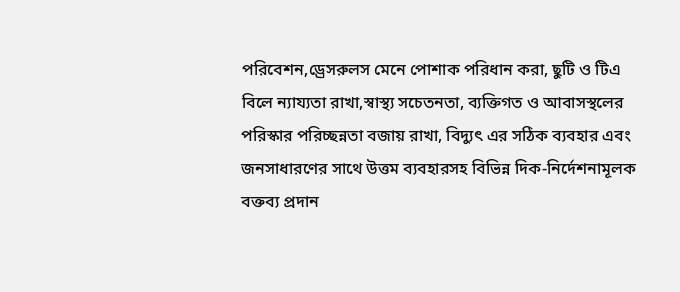পরিবেশন,ড্রেসরুলস মেনে পোশাক পরিধান করা, ছুটি ও টিএ বিলে ন্যায্যতা রাখা,স্বাস্থ্য সচেতনতা, ব্যক্তিগত ও আবাসস্থলের পরিস্কার পরিচ্ছন্নতা বজায় রাখা, বিদ্যুৎ এর সঠিক ব্যবহার এবং জনসাধারণের সাথে উত্তম ব্যবহারসহ বিভিন্ন দিক-নির্দেশনামূলক বক্তব্য প্রদান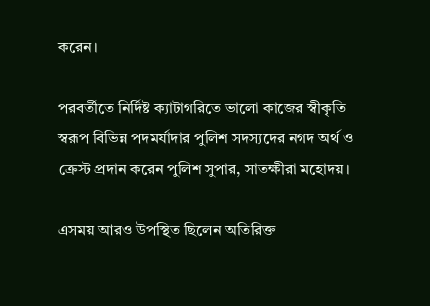করেন।

পরবর্তীতে নির্দিষ্ট ক্যাটাগরিতে ভালো কাজের স্বীকৃতি স্বরূপ বিভিন্ন পদমর্যাদার পুলিশ সদস্যদের নগদ অর্থ ও ক্রেস্ট প্রদান করেন পুলিশ সুপার, সাতক্ষীরা মহোদয়।

এসময় আরও উপস্থিত ছিলেন অতিরিক্ত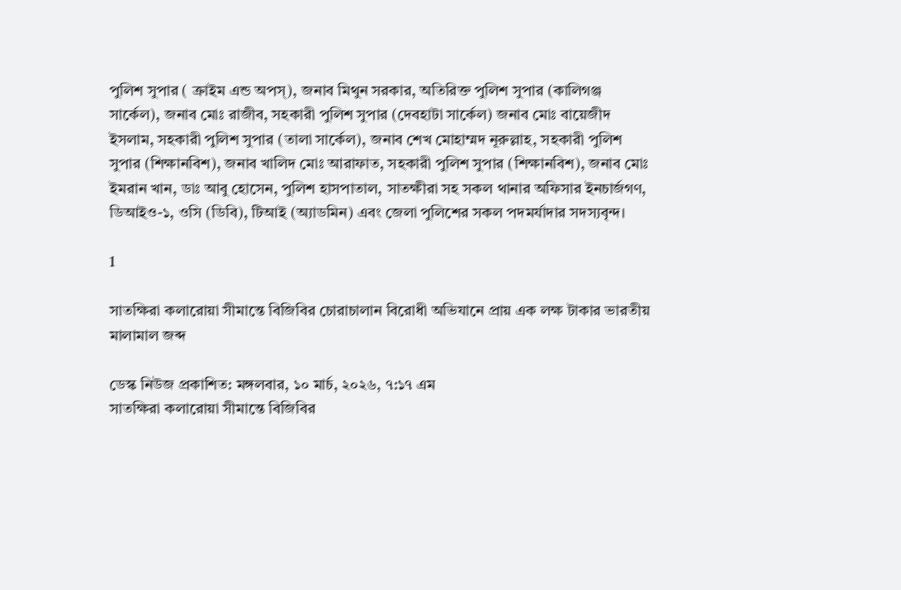পুলিশ সুপার ( ক্রাইম এন্ড অপস্), জনাব মিথুন সরকার, অতিরিক্ত পুলিশ সুপার (কালিগঞ্জ সার্কেল), জনাব মোঃ রাজীব, সহকারী পুলিশ‌ সুপার (দেবহাটা সার্কেল) জনাব মোঃ বায়েজীদ ইসলাম, সহকারী পুলিশ‌ সুপার (তালা সার্কেল), জনাব শেখ মোহাম্মদ নূরুল্লাহ, সহকারী পুলিশ‌ সুপার (শিক্ষানবিশ), জনাব খালিদ মোঃ আরাফাত, সহকারী পুলিশ‌ সুপার (শিক্ষানবিশ), জনাব মোঃ ইমরান খান, ডাঃ আবু হোসেন, পুলিশ হাসপাতাল, সাতক্ষীরা সহ সকল থানার অফিসার ইনচার্জগণ, ডিআইও-১, ওসি (ডিবি), টিআই (অ্যাডমিন) এবং জেলা পুলিশের সকল পদমর্যাদার সদস্যবৃন্দ।

1

সাতক্ষিরা কলারোয়া সীমান্তে বিজিবির চোরাচালান বিরোধী অভিযানে প্রায় এক লক্ষ টাকার ভারতীয় মালামাল জব্দ

ডেস্ক নিউজ প্রকাশিত: মঙ্গলবার, ১০ মার্চ, ২০২৬, ৭:১৭ এম
সাতক্ষিরা কলারোয়া সীমান্তে বিজিবির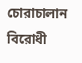চোরাচালান বিরোধী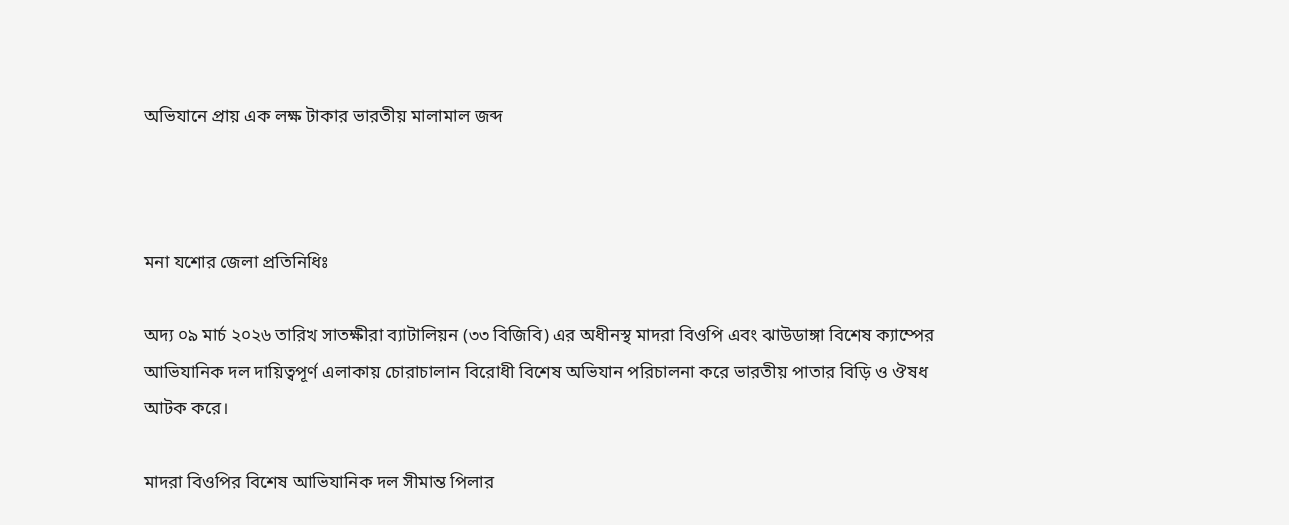অভিযানে প্রায় এক লক্ষ টাকার ভারতীয় মালামাল জব্দ



মনা যশোর জেলা প্রতিনিধিঃ

অদ্য ০৯ মার্চ ২০২৬ তারিখ সাতক্ষীরা ব্যাটালিয়ন (৩৩ বিজিবি) এর অধীনস্থ মাদরা বিওপি এবং ঝাউডাঙ্গা বিশেষ ক্যাম্পের আভিযানিক দল দায়িত্বপূর্ণ এলাকায় চোরাচালান বিরোধী বিশেষ অভিযান পরিচালনা করে ভারতীয় পাতার বিড়ি ও ঔষধ আটক করে।

মাদরা বিওপির বিশেষ আভিযানিক দল সীমান্ত পিলার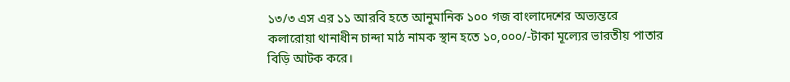১৩/৩ এস এর ১১ আরবি হতে আনুমানিক ১০০ গজ বাংলাদেশের অভ্যন্তরে কলারোয়া থানাধীন চান্দা মাঠ নামক স্থান হতে ১০,০০০/-টাকা মূল্যের ভারতীয় পাতার বিড়ি আটক করে।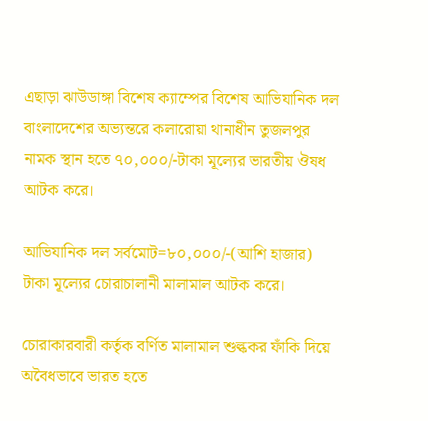এছাড়া ঝাউডাঙ্গা বিশেষ ক্যাম্পের বিশেষ আভিযানিক দল বাংলাদেশের অভ্যন্তরে কলারোয়া থানাধীন তুজলপুর নামক স্থান হতে ৭০,০০০/-টাকা মূল্যের ভারতীয় ঔষধ আটক করে।

আভিযানিক দল সর্বমোট=৮০,০০০/-(আশি হাজার) টাকা মূল্যের চোরাচালানী মালামাল আটক করে।

চোরাকারবারী কর্তৃক বর্ণিত মালামাল শুল্ককর ফাঁকি দিয়ে অবৈধভাবে ভারত হতে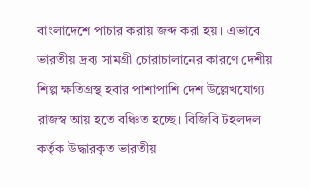বাংলাদেশে পাচার করায় জব্দ করা হয়। এভাবে ভারতীয় দ্রব্য সামগ্রী চোরাচালানের কারণে দেশীয় শিল্প ক্ষতিগ্রস্থ হবার পাশাপাশি দেশ উল্লেখযোগ্য রাজস্ব আয় হতে বঞ্চিত হচ্ছে। বিজিবি টহলদল কর্তৃক উদ্ধারকৃত ভারতীয়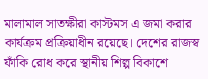মালামাল সাতক্ষীরা কাস্টমস এ জমা করার কার্যক্রম প্রক্রিয়াধীন রয়েছে। দেশের রাজস্ব ফাঁকি রোধ করে স্থানীয় শিল্প বিকাশে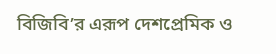বিজিবি’র এরূপ দেশপ্রেমিক ও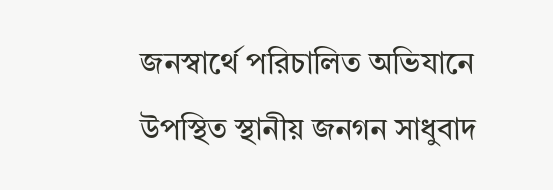জনস্বার্থে পরিচালিত অভিযানে উপস্থিত স্থানীয় জনগন সাধুবাদ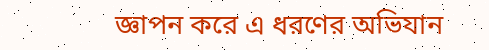জ্ঞাপন করে এ ধরণের অভিযান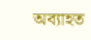অব্যাহত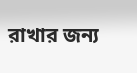রাখার জন্য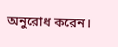অনুরোধ করেন।